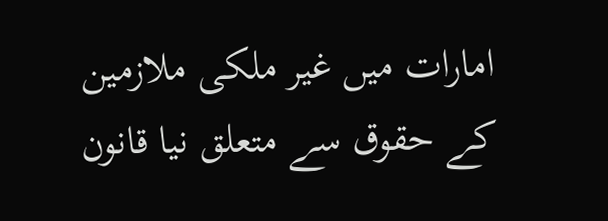امارات میں غیر ملکی ملازمین کے حقوق سے متعلق نیا قانون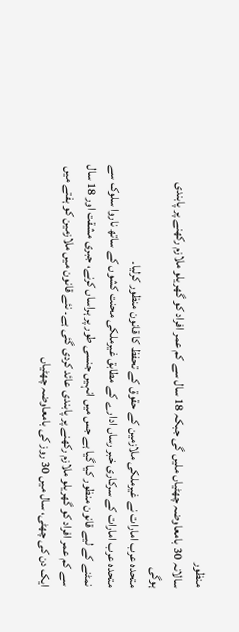منظور
سالانہ 30 بامعاوضہ چھٹیاں ملیں گی جبکہ 18 سال سے کم عمر افراد کو گھریلو ملازم رکھنے پر پابندی ہوگی
متحدہ عرب امارات نے غیرملکی ملازمین کے حقوق کے تحفظ کا قانون منظور کرلیا۔
متحدہ عرب امارات کے سرکاری خبر رساں ادارے کے مطابق غیرملکی محنت کشوں کے ساتھ ناروا سلوک سے نمٹنے کے لیے قانون منظور کیا گیا ہے جس میں انہیں جنسی طور پر ہراساں کرنے، جبری مشقت اور 18 سال سے کم عمر افراد کو گھریلو ملازم رکھنے پر پابندی عائد کردی گئی ہے۔ نئے قانون میں ملازمین کو ہفتے میں ایک دن کی چھٹی، سال میں 30 روز کی بامعاوضہ چھٹیاں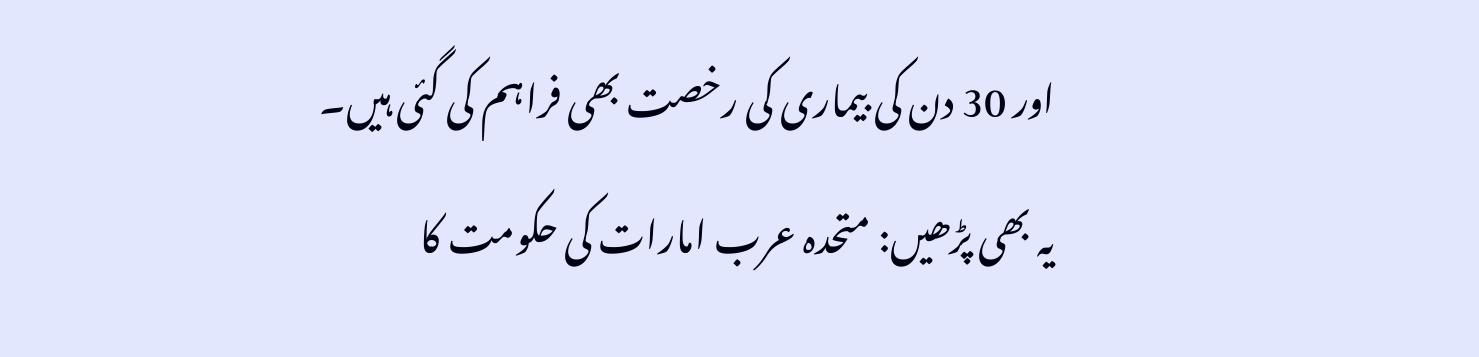اور 30 دن کی بیماری کی رخصت بھی فراہم کی گئی ہیں۔
یہ بھی پڑھیں: متحدہ عرب امارات کی حکومت کا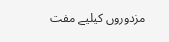مزدوروں کیلیے مفت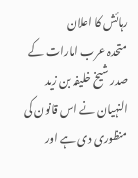رہائش کا اعلان
متحدہ عرب امارات کے صدر شیخ خلیفہ بن زید النہیان نے اس قانون کی منظوری دی ہے اور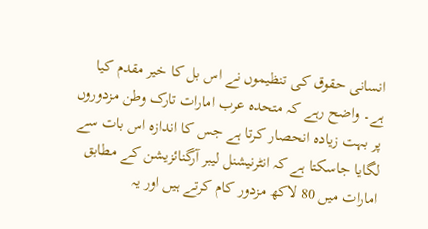انسانی حقوق کی تنظیموں نے اس بل کا خیر مقدم کیا ہے۔ واضح رہے کہ متحدہ عرب امارات تارک وطن مزدوروں پر بہت زیادہ انحصار کرتا ہے جس کا اندازہ اس بات سے لگایا جاسکتا ہے کہ انٹرنیشنل لیبر آرگنائزیشن کے مطابق امارات میں 80 لاکھ مزدور کام کرتے ہیں اور یہ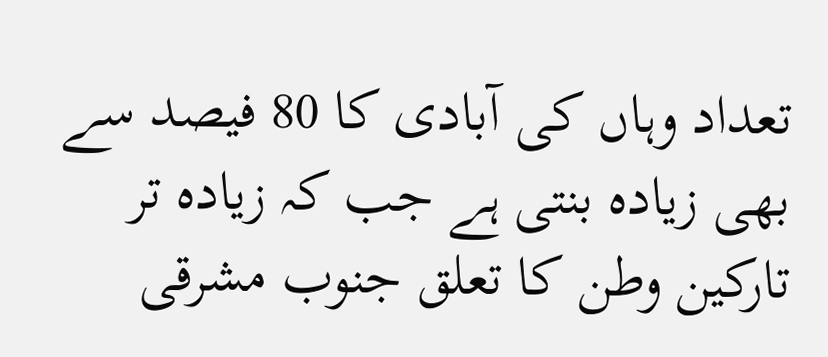تعداد وہاں کی آبادی کا 80 فیصد سے بھی زیادہ بنتی ہے جب کہ زیادہ تر تارکین وطن کا تعلق جنوب مشرقی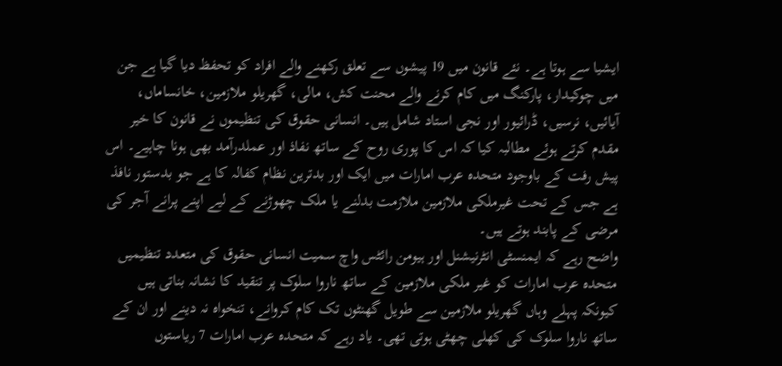ایشیا سے ہوتا ہے۔ نئے قانون میں 19 پیشوں سے تعلق رکھنے والے افراد کو تحفظ دیا گیا ہے جن میں چوکیدار، پارکنگ میں کام کرنے والے محنت کش، مالی، گھریلو ملازمین، خانساماں، آیائیں، نرسیں، ڈرائیور اور نجی استاد شامل ہیں۔ انسانی حقوق کی تنظیموں نے قانون کا خیر مقدم کرتے ہوئے مطالبہ کیا کہ اس کا پوری روح کے ساتھ نفاذ اور عملدرآمد بھی ہونا چاہیے۔ اس پیش رفت کے باوجود متحدہ عرب امارات میں ایک اور بدترین نظام کفالہ کا ہے جو بدستور نافذ ہے جس کے تحت غیرملکی ملازمین ملازمت بدلنے یا ملک چھوڑنے کے لیے اپنے پرانے آجر کی مرضی کے پابند ہوتے ہیں۔
واضح رہے کہ ایمنسٹی انٹرنیشنل اور ہیومن رائٹس واچ سمیت انسانی حقوق کی متعدد تنظیمیں متحدہ عرب امارات کو غیر ملکی ملازمین کے ساتھ ناروا سلوک پر تنقید کا نشانہ بناتی ہیں کیونکہ پہلے وہاں گھریلو ملازمین سے طویل گھنٹوں تک کام کروانے، تنخواہ نہ دینے اور ان کے ساتھ ناروا سلوک کی کھلی چھٹی ہوتی تھی۔ یاد رہے کہ متحدہ عرب امارات 7 ریاستوں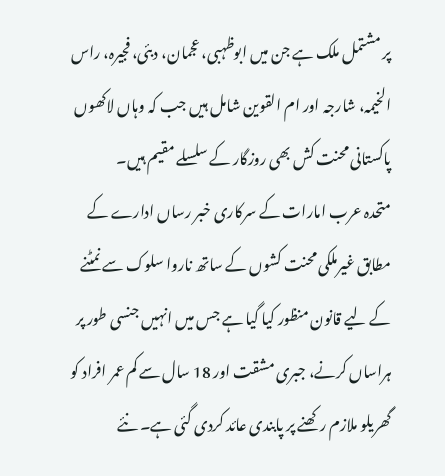پر مشتمل ملک ہے جن میں ابوظہبی، عجمان، دبئی، فجیرہ، راس الخیمہ، شارجہ اور ام القوین شامل ہیں جب کہ وہاں لاکھوں پاکستانی محنت کش بھی روزگار کے سلسلے مقیم ہیں۔
متحدہ عرب امارات کے سرکاری خبر رساں ادارے کے مطابق غیرملکی محنت کشوں کے ساتھ ناروا سلوک سے نمٹنے کے لیے قانون منظور کیا گیا ہے جس میں انہیں جنسی طور پر ہراساں کرنے، جبری مشقت اور 18 سال سے کم عمر افراد کو گھریلو ملازم رکھنے پر پابندی عائد کردی گئی ہے۔ نئے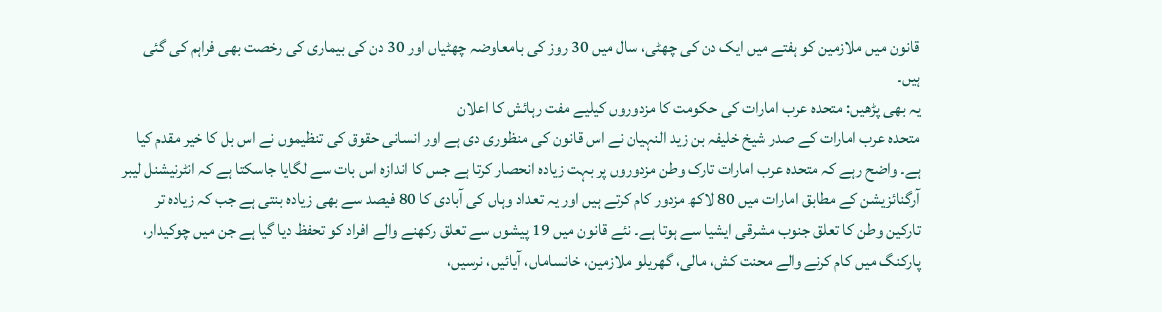قانون میں ملازمین کو ہفتے میں ایک دن کی چھٹی، سال میں 30 روز کی بامعاوضہ چھٹیاں اور 30 دن کی بیماری کی رخصت بھی فراہم کی گئی ہیں۔
یہ بھی پڑھیں: متحدہ عرب امارات کی حکومت کا مزدوروں کیلیے مفت رہائش کا اعلان
متحدہ عرب امارات کے صدر شیخ خلیفہ بن زید النہیان نے اس قانون کی منظوری دی ہے اور انسانی حقوق کی تنظیموں نے اس بل کا خیر مقدم کیا ہے۔ واضح رہے کہ متحدہ عرب امارات تارک وطن مزدوروں پر بہت زیادہ انحصار کرتا ہے جس کا اندازہ اس بات سے لگایا جاسکتا ہے کہ انٹرنیشنل لیبر آرگنائزیشن کے مطابق امارات میں 80 لاکھ مزدور کام کرتے ہیں اور یہ تعداد وہاں کی آبادی کا 80 فیصد سے بھی زیادہ بنتی ہے جب کہ زیادہ تر تارکین وطن کا تعلق جنوب مشرقی ایشیا سے ہوتا ہے۔ نئے قانون میں 19 پیشوں سے تعلق رکھنے والے افراد کو تحفظ دیا گیا ہے جن میں چوکیدار، پارکنگ میں کام کرنے والے محنت کش، مالی، گھریلو ملازمین، خانساماں، آیائیں، نرسیں،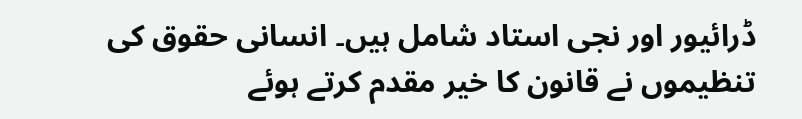ڈرائیور اور نجی استاد شامل ہیں۔ انسانی حقوق کی تنظیموں نے قانون کا خیر مقدم کرتے ہوئے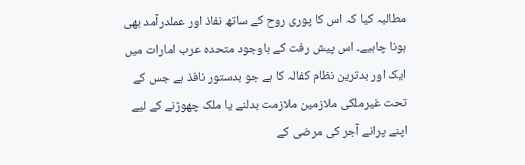مطالبہ کیا کہ اس کا پوری روح کے ساتھ نفاذ اور عملدرآمد بھی ہونا چاہیے۔ اس پیش رفت کے باوجود متحدہ عرب امارات میں ایک اور بدترین نظام کفالہ کا ہے جو بدستور نافذ ہے جس کے تحت غیرملکی ملازمین ملازمت بدلنے یا ملک چھوڑنے کے لیے اپنے پرانے آجر کی مرضی کے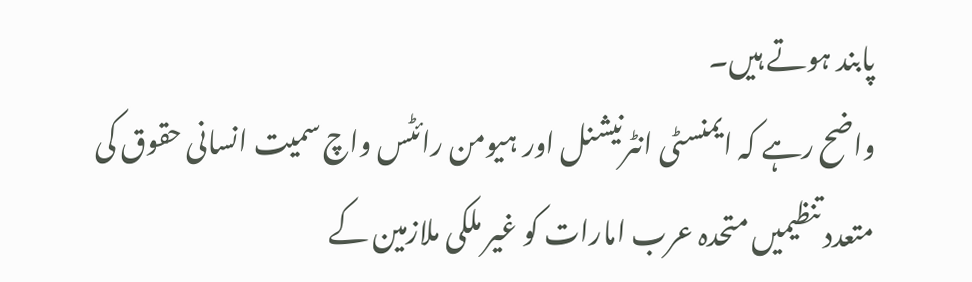پابند ہوتے ہیں۔
واضح رہے کہ ایمنسٹی انٹرنیشنل اور ہیومن رائٹس واچ سمیت انسانی حقوق کی متعدد تنظیمیں متحدہ عرب امارات کو غیر ملکی ملازمین کے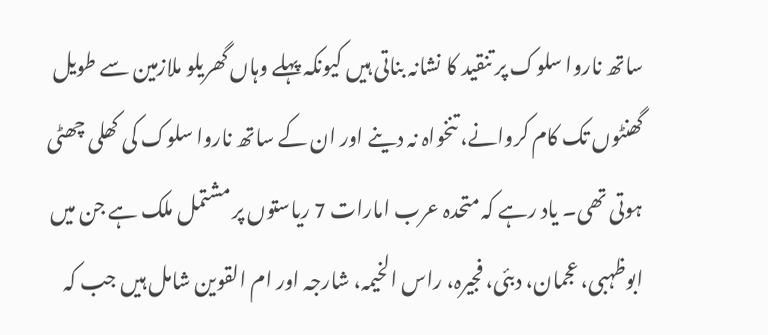ساتھ ناروا سلوک پر تنقید کا نشانہ بناتی ہیں کیونکہ پہلے وہاں گھریلو ملازمین سے طویل گھنٹوں تک کام کروانے، تنخواہ نہ دینے اور ان کے ساتھ ناروا سلوک کی کھلی چھٹی ہوتی تھی۔ یاد رہے کہ متحدہ عرب امارات 7 ریاستوں پر مشتمل ملک ہے جن میں ابوظہبی، عجمان، دبئی، فجیرہ، راس الخیمہ، شارجہ اور ام القوین شامل ہیں جب کہ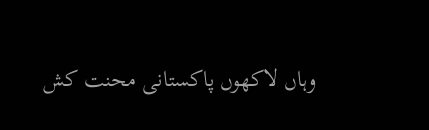وہاں لاکھوں پاکستانی محنت کش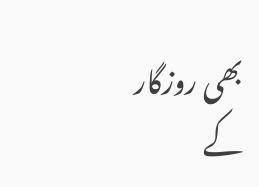بھی روزگار کے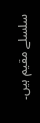سلسلے مقیم ہیں۔